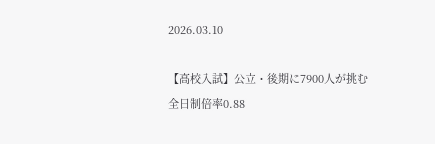2026.03.10

【高校入試】公立・後期に7900人が挑む
全日制倍率0.88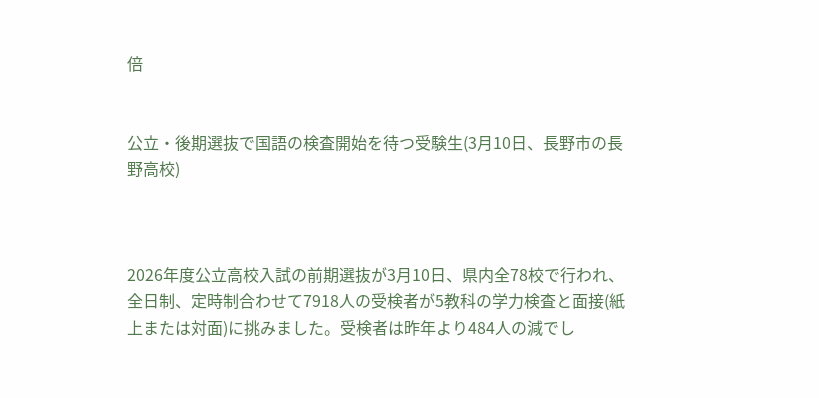倍


公立・後期選抜で国語の検査開始を待つ受験生(3月10日、長野市の長野高校)



2026年度公立高校入試の前期選抜が3月10日、県内全78校で行われ、全日制、定時制合わせて7918人の受検者が5教科の学力検査と面接(紙上または対面)に挑みました。受検者は昨年より484人の減でし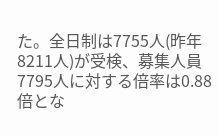た。全日制は7755人(昨年8211人)が受検、募集人員7795人に対する倍率は0.88倍とな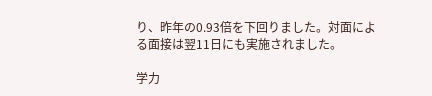り、昨年の0.93倍を下回りました。対面による面接は翌11日にも実施されました。

学力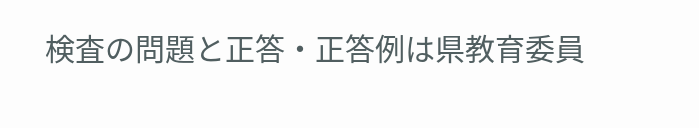検査の問題と正答・正答例は県教育委員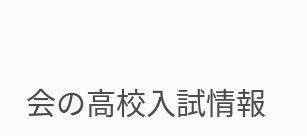会の高校入試情報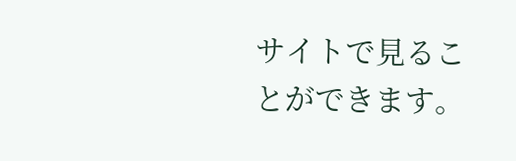サイトで見ることができます。